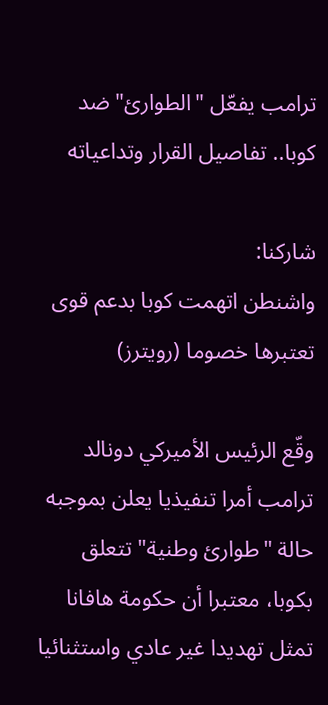ترامب يفعّل "الطوارئ" ضد كوبا.. تفاصيل القرار وتداعياته

شاركنا:
واشنطن اتهمت كوبا بدعم قوى تعتبرها خصوما (رويترز)

وقّع الرئيس الأميركي دونالد ترامب أمرا تنفيذيا يعلن بموجبه حالة "طوارئ وطنية" تتعلق بكوبا، معتبرا أن حكومة هافانا تمثل تهديدا غير عادي واستثنائيا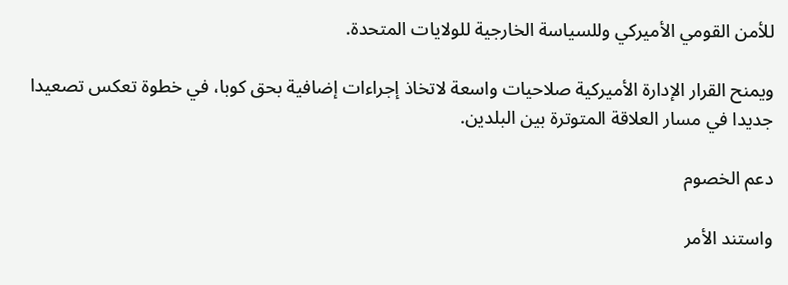للأمن القومي الأميركي وللسياسة الخارجية للولايات المتحدة.

ويمنح القرار الإدارة الأميركية صلاحيات واسعة لاتخاذ إجراءات إضافية بحق كوبا، في خطوة تعكس تصعيدا جديدا في مسار العلاقة المتوترة بين البلدين.

دعم الخصوم

واستند الأمر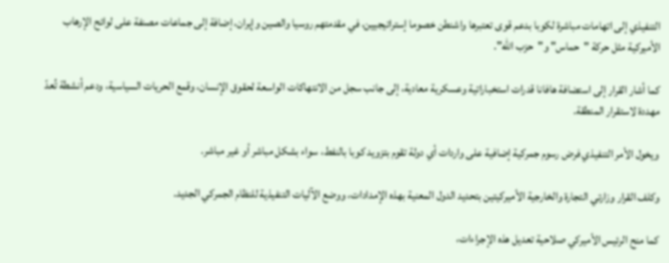التنفيذي إلى اتهامات مباشرة لكوبا بدعم قوى تعتبرها واشنطن خصوما إستراتيجيين، في مقدمتهم روسيا والصين وإيران، إضافة إلى جماعات مصنفة على لوائح الإرهاب الأميركية مثل حركة "حماس" و"حزب الله".

كما أشار القرار إلى استضافة هافانا قدرات استخباراتية وعسكرية معادية، إلى جانب سجل من الانتهاكات الواسعة لحقوق الإنسان، وقمع الحريات السياسية، ودعم أنشطة تُعدّ مهددة لاستقرار المنطقة.

ويخول الأمر التنفيذي فرض رسوم جمركية إضافية على واردات أي دولة تقوم بتزويد كوبا بالنفط، سواء بشكل مباشر أو غير مباشر.

وكلف القرار وزارتي التجارة والخارجية الأميركيتين بتحديد الدول المعنية بهذه الإمدادات، ووضع الآليات التنفيذية للنظام الجمركي الجديد.

كما منح الرئيس الأميركي صلاحية تعديل هذه الإجراءات،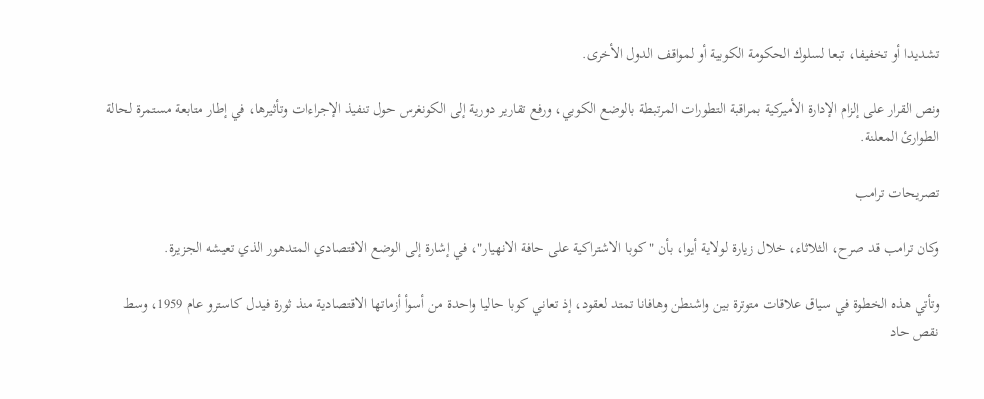تشديدا أو تخفيفا، تبعا لسلوك الحكومة الكوبية أو لمواقف الدول الأخرى.

ونص القرار على إلزام الإدارة الأميركية بمراقبة التطورات المرتبطة بالوضع الكوبي، ورفع تقارير دورية إلى الكونغرس حول تنفيذ الإجراءات وتأثيرها، في إطار متابعة مستمرة لحالة الطوارئ المعلنة.

تصريحات ترامب

وكان ترامب قد صرح، الثلاثاء، خلال زيارة لولاية أيوا، بأن "كوبا الاشتراكية على حافة الانهيار"، في إشارة إلى الوضع الاقتصادي المتدهور الذي تعيشه الجزيرة.

وتأتي هذه الخطوة في سياق علاقات متوترة بين واشنطن وهافانا تمتد لعقود، إذ تعاني كوبا حاليا واحدة من أسوأ أزماتها الاقتصادية منذ ثورة فيدل كاسترو عام 1959، وسط نقص حاد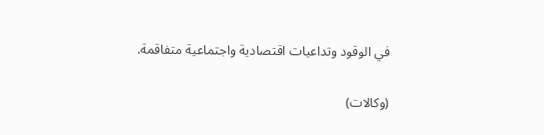في الوقود وتداعيات اقتصادية واجتماعية متفاقمة.

(وكالات)